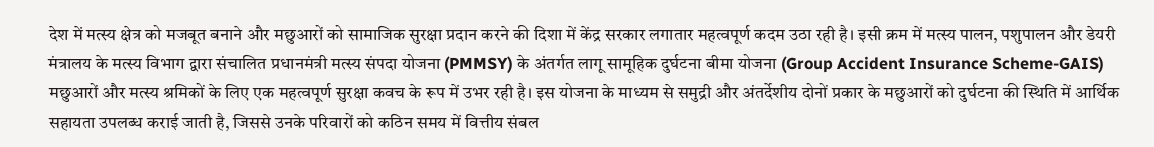देश में मत्स्य क्षेत्र को मजबूत बनाने और मछुआरों को सामाजिक सुरक्षा प्रदान करने की दिशा में केंद्र सरकार लगातार महत्वपूर्ण कदम उठा रही है। इसी क्रम में मत्स्य पालन, पशुपालन और डेयरी मंत्रालय के मत्स्य विभाग द्वारा संचालित प्रधानमंत्री मत्स्य संपदा योजना (PMMSY) के अंतर्गत लागू सामूहिक दुर्घटना बीमा योजना (Group Accident Insurance Scheme-GAIS) मछुआरों और मत्स्य श्रमिकों के लिए एक महत्वपूर्ण सुरक्षा कवच के रूप में उभर रही है। इस योजना के माध्यम से समुद्री और अंतर्देशीय दोनों प्रकार के मछुआरों को दुर्घटना की स्थिति में आर्थिक सहायता उपलब्ध कराई जाती है, जिससे उनके परिवारों को कठिन समय में वित्तीय संबल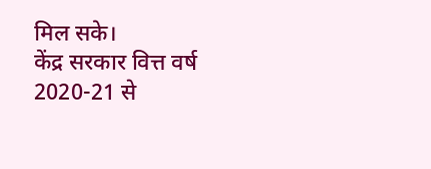मिल सके।
केंद्र सरकार वित्त वर्ष 2020-21 से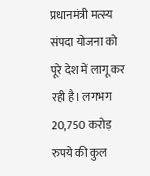प्रधानमंत्री मत्स्य संपदा योजना को पूरे देश में लागू कर रही है। लगभग 20,750 करोड़ रुपये की कुल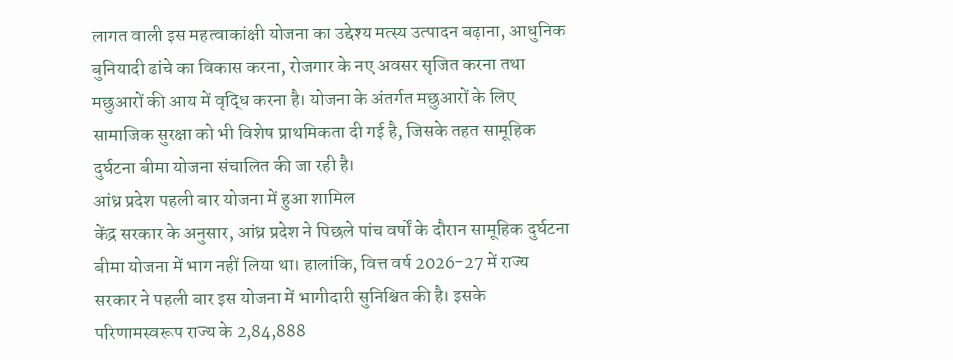लागत वाली इस महत्वाकांक्षी योजना का उद्देश्य मत्स्य उत्पादन बढ़ाना, आधुनिक बुनियादी ढांचे का विकास करना, रोजगार के नए अवसर सृजित करना तथा मछुआरों की आय में वृद्धि करना है। योजना के अंतर्गत मछुआरों के लिए सामाजिक सुरक्षा को भी विशेष प्राथमिकता दी गई है, जिसके तहत सामूहिक दुर्घटना बीमा योजना संचालित की जा रही है।
आंध्र प्रदेश पहली बार योजना में हुआ शामिल
केंद्र सरकार के अनुसार, आंध्र प्रदेश ने पिछले पांच वर्षों के दौरान सामूहिक दुर्घटना बीमा योजना में भाग नहीं लिया था। हालांकि, वित्त वर्ष 2026-27 में राज्य सरकार ने पहली बार इस योजना में भागीदारी सुनिश्चित की है। इसके परिणामस्वरूप राज्य के 2,84,888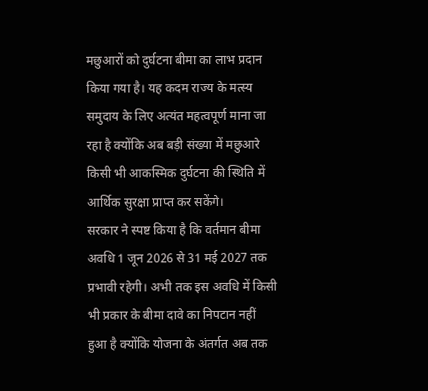मछुआरों को दुर्घटना बीमा का लाभ प्रदान किया गया है। यह कदम राज्य के मत्स्य समुदाय के लिए अत्यंत महत्वपूर्ण माना जा रहा है क्योंकि अब बड़ी संख्या में मछुआरे किसी भी आकस्मिक दुर्घटना की स्थिति में आर्थिक सुरक्षा प्राप्त कर सकेंगे।
सरकार ने स्पष्ट किया है कि वर्तमान बीमा अवधि 1 जून 2026 से 31 मई 2027 तक प्रभावी रहेगी। अभी तक इस अवधि में किसी भी प्रकार के बीमा दावे का निपटान नहीं हुआ है क्योंकि योजना के अंतर्गत अब तक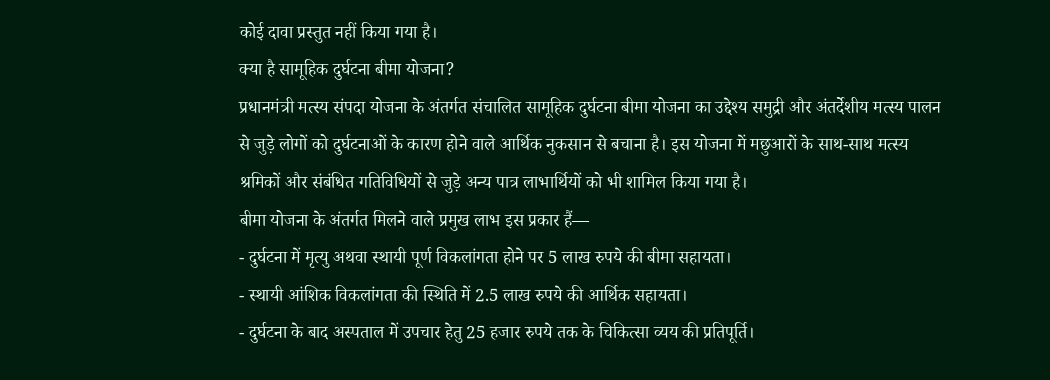कोई दावा प्रस्तुत नहीं किया गया है।
क्या है सामूहिक दुर्घटना बीमा योजना?
प्रधानमंत्री मत्स्य संपदा योजना के अंतर्गत संचालित सामूहिक दुर्घटना बीमा योजना का उद्देश्य समुद्री और अंतर्देशीय मत्स्य पालन से जुड़े लोगों को दुर्घटनाओं के कारण होने वाले आर्थिक नुकसान से बचाना है। इस योजना में मछुआरों के साथ-साथ मत्स्य श्रमिकों और संबंधित गतिविधियों से जुड़े अन्य पात्र लाभार्थियों को भी शामिल किया गया है।
बीमा योजना के अंतर्गत मिलने वाले प्रमुख लाभ इस प्रकार हैं—
- दुर्घटना में मृत्यु अथवा स्थायी पूर्ण विकलांगता होने पर 5 लाख रुपये की बीमा सहायता।
- स्थायी आंशिक विकलांगता की स्थिति में 2.5 लाख रुपये की आर्थिक सहायता।
- दुर्घटना के बाद अस्पताल में उपचार हेतु 25 हजार रुपये तक के चिकित्सा व्यय की प्रतिपूर्ति।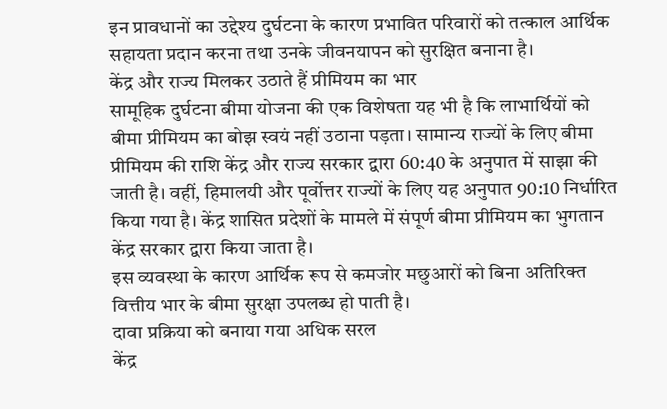इन प्रावधानों का उद्देश्य दुर्घटना के कारण प्रभावित परिवारों को तत्काल आर्थिक सहायता प्रदान करना तथा उनके जीवनयापन को सुरक्षित बनाना है।
केंद्र और राज्य मिलकर उठाते हैं प्रीमियम का भार
सामूहिक दुर्घटना बीमा योजना की एक विशेषता यह भी है कि लाभार्थियों को बीमा प्रीमियम का बोझ स्वयं नहीं उठाना पड़ता। सामान्य राज्यों के लिए बीमा प्रीमियम की राशि केंद्र और राज्य सरकार द्वारा 60:40 के अनुपात में साझा की जाती है। वहीं, हिमालयी और पूर्वोत्तर राज्यों के लिए यह अनुपात 90:10 निर्धारित किया गया है। केंद्र शासित प्रदेशों के मामले में संपूर्ण बीमा प्रीमियम का भुगतान केंद्र सरकार द्वारा किया जाता है।
इस व्यवस्था के कारण आर्थिक रूप से कमजोर मछुआरों को बिना अतिरिक्त वित्तीय भार के बीमा सुरक्षा उपलब्ध हो पाती है।
दावा प्रक्रिया को बनाया गया अधिक सरल
केंद्र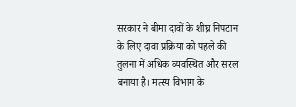सरकार ने बीमा दावों के शीघ्र निपटान के लिए दावा प्रक्रिया को पहले की तुलना में अधिक व्यवस्थित और सरल बनाया है। मत्स्य विभाग के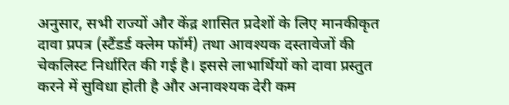अनुसार, सभी राज्यों और केंद्र शासित प्रदेशों के लिए मानकीकृत दावा प्रपत्र (स्टैंडर्ड क्लेम फॉर्म) तथा आवश्यक दस्तावेजों की चेकलिस्ट निर्धारित की गई है। इससे लाभार्थियों को दावा प्रस्तुत करने में सुविधा होती है और अनावश्यक देरी कम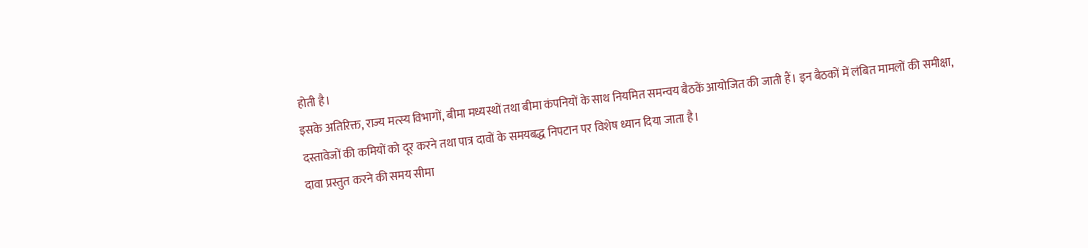होती है।
इसके अतिरिक्त, राज्य मत्स्य विभागों, बीमा मध्यस्थों तथा बीमा कंपनियों के साथ नियमित समन्वय बैठकें आयोजित की जाती हैं। इन बैठकों में लंबित मामलों की समीक्षा, दस्तावेजों की कमियों को दूर करने तथा पात्र दावों के समयबद्ध निपटान पर विशेष ध्यान दिया जाता है।
दावा प्रस्तुत करने की समय सीमा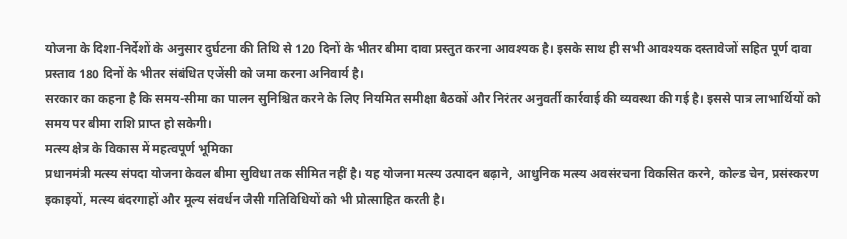योजना के दिशा-निर्देशों के अनुसार दुर्घटना की तिथि से 120 दिनों के भीतर बीमा दावा प्रस्तुत करना आवश्यक है। इसके साथ ही सभी आवश्यक दस्तावेजों सहित पूर्ण दावा प्रस्ताव 180 दिनों के भीतर संबंधित एजेंसी को जमा करना अनिवार्य है।
सरकार का कहना है कि समय-सीमा का पालन सुनिश्चित करने के लिए नियमित समीक्षा बैठकों और निरंतर अनुवर्ती कार्रवाई की व्यवस्था की गई है। इससे पात्र लाभार्थियों को समय पर बीमा राशि प्राप्त हो सकेगी।
मत्स्य क्षेत्र के विकास में महत्वपूर्ण भूमिका
प्रधानमंत्री मत्स्य संपदा योजना केवल बीमा सुविधा तक सीमित नहीं है। यह योजना मत्स्य उत्पादन बढ़ाने, आधुनिक मत्स्य अवसंरचना विकसित करने, कोल्ड चेन, प्रसंस्करण इकाइयों, मत्स्य बंदरगाहों और मूल्य संवर्धन जैसी गतिविधियों को भी प्रोत्साहित करती है।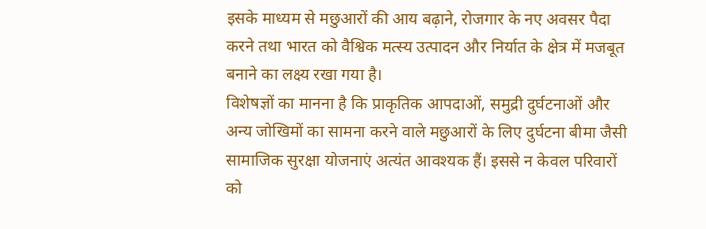इसके माध्यम से मछुआरों की आय बढ़ाने, रोजगार के नए अवसर पैदा करने तथा भारत को वैश्विक मत्स्य उत्पादन और निर्यात के क्षेत्र में मजबूत बनाने का लक्ष्य रखा गया है।
विशेषज्ञों का मानना है कि प्राकृतिक आपदाओं, समुद्री दुर्घटनाओं और अन्य जोखिमों का सामना करने वाले मछुआरों के लिए दुर्घटना बीमा जैसी सामाजिक सुरक्षा योजनाएं अत्यंत आवश्यक हैं। इससे न केवल परिवारों को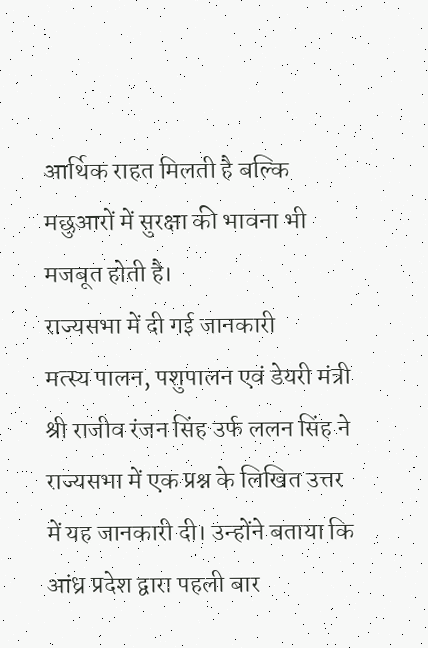आर्थिक राहत मिलती है बल्कि मछुआरों में सुरक्षा की भावना भी मजबूत होती है।
राज्यसभा में दी गई जानकारी
मत्स्य पालन, पशुपालन एवं डेयरी मंत्री श्री राजीव रंजन सिंह उर्फ ललन सिंह ने राज्यसभा में एक प्रश्न के लिखित उत्तर में यह जानकारी दी। उन्होंने बताया कि आंध्र प्रदेश द्वारा पहली बार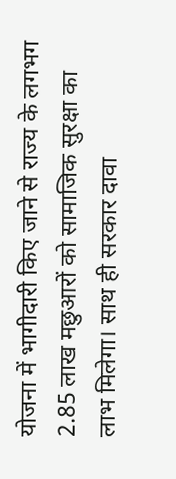योजना में भागीदारी किए जाने से राज्य के लगभग 2.85 लाख मछुआरों को सामाजिक सुरक्षा का लाभ मिलेगा। साथ ही सरकार दावा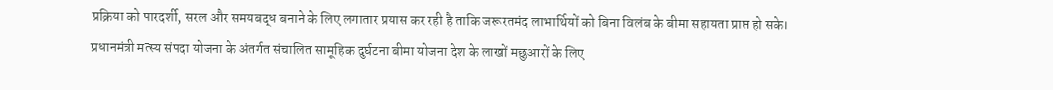प्रक्रिया को पारदर्शी, सरल और समयबद्ध बनाने के लिए लगातार प्रयास कर रही है ताकि जरूरतमंद लाभार्थियों को बिना विलंब के बीमा सहायता प्राप्त हो सके।
प्रधानमंत्री मत्स्य संपदा योजना के अंतर्गत संचालित सामूहिक दुर्घटना बीमा योजना देश के लाखों मछुआरों के लिए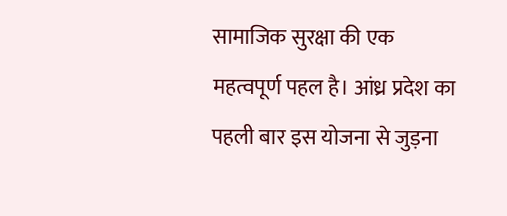सामाजिक सुरक्षा की एक महत्वपूर्ण पहल है। आंध्र प्रदेश का पहली बार इस योजना से जुड़ना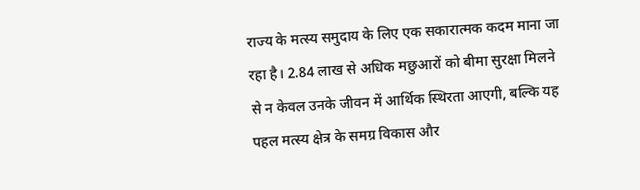राज्य के मत्स्य समुदाय के लिए एक सकारात्मक कदम माना जा रहा है। 2.84 लाख से अधिक मछुआरों को बीमा सुरक्षा मिलने से न केवल उनके जीवन में आर्थिक स्थिरता आएगी, बल्कि यह पहल मत्स्य क्षेत्र के समग्र विकास और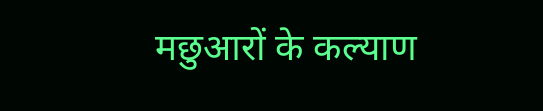मछुआरों के कल्याण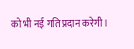को भी नई गति प्रदान करेगी।